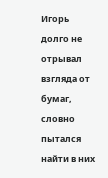Игорь долго не отрывал взгляда от бумаг, словно пытался найти в них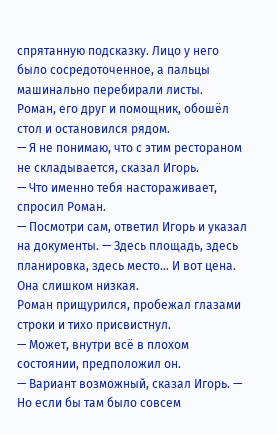спрятанную подсказку. Лицо у него было сосредоточенное, а пальцы машинально перебирали листы.
Роман, его друг и помощник, обошёл стол и остановился рядом.
— Я не понимаю, что с этим рестораном не складывается, сказал Игорь.
— Что именно тебя настораживает, спросил Роман.
— Посмотри сам, ответил Игорь и указал на документы. — Здесь площадь, здесь планировка, здесь место… И вот цена. Она слишком низкая.
Роман прищурился, пробежал глазами строки и тихо присвистнул.
— Может, внутри всё в плохом состоянии, предположил он.
— Вариант возможный, сказал Игорь. — Но если бы там было совсем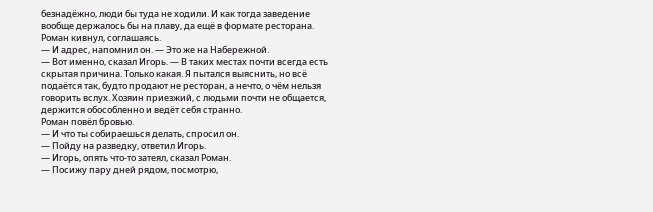безнадёжно, люди бы туда не ходили. И как тогда заведение вообще держалось бы на плаву, да ещё в формате ресторана.
Роман кивнул, соглашаясь.
— И адрес, напомнил он. — Это же на Набережной.
— Вот именно, сказал Игорь. — В таких местах почти всегда есть скрытая причина. Только какая. Я пытался выяснить, но всё подаётся так, будто продают не ресторан, а нечто, о чём нельзя говорить вслух. Хозяин приезжий, с людьми почти не общается, держится обособленно и ведёт себя странно.
Роман повёл бровью.
— И что ты собираешься делать, спросил он.
— Пойду на разведку, ответил Игорь.
— Игорь, опять что-то затеял, сказал Роман.
— Посижу пару дней рядом, посмотрю,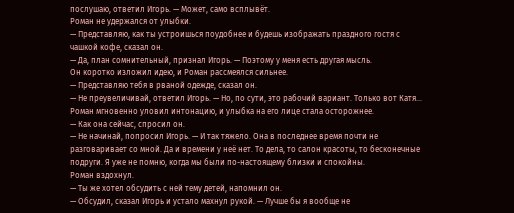послушаю, ответил Игорь. — Может, само всплывёт.
Роман не удержался от улыбки.
— Представляю, как ты устроишься поудобнее и будешь изображать праздного гостя с чашкой кофе, сказал он.
— Да, план сомнительный, признал Игорь. — Поэтому у меня есть другая мысль.
Он коротко изложил идею, и Роман рассмеялся сильнее.
— Представляю тебя в рваной одежде, сказал он.
— Не преувеличивай, ответил Игорь. — Но, по сути, это рабочий вариант. Только вот Катя…
Роман мгновенно уловил интонацию, и улыбка на его лице стала осторожнее.
— Как она сейчас, спросил он.
— Не начинай, попросил Игорь. — И так тяжело. Она в последнее время почти не разговаривает со мной. Да и времени у неё нет. То дела, то салон красоты, то бесконечные подруги. Я уже не помню, когда мы были по-настоящему близки и спокойны.
Роман вздохнул.
— Ты же хотел обсудить с ней тему детей, напомнил он.
— Обсудил, сказал Игорь и устало махнул рукой. — Лучше бы я вообще не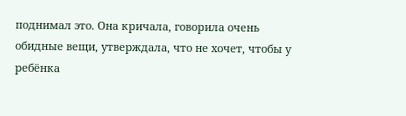поднимал это. Она кричала, говорила очень обидные вещи, утверждала, что не хочет, чтобы у ребёнка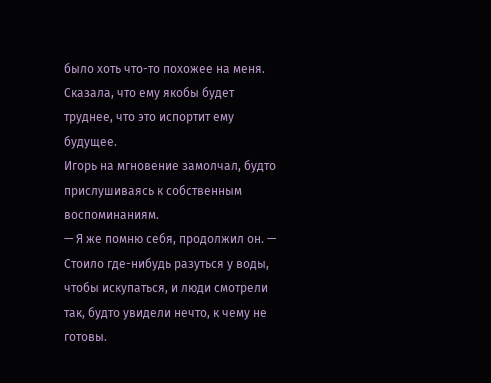было хоть что-то похожее на меня. Сказала, что ему якобы будет труднее, что это испортит ему будущее.
Игорь на мгновение замолчал, будто прислушиваясь к собственным воспоминаниям.
— Я же помню себя, продолжил он. — Стоило где-нибудь разуться у воды, чтобы искупаться, и люди смотрели так, будто увидели нечто, к чему не готовы.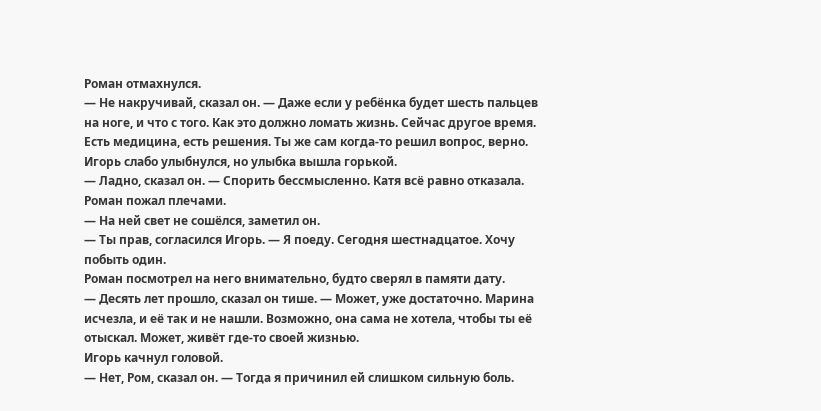Роман отмахнулся.
— Не накручивай, сказал он. — Даже если у ребёнка будет шесть пальцев на ноге, и что с того. Как это должно ломать жизнь. Сейчас другое время. Есть медицина, есть решения. Ты же сам когда-то решил вопрос, верно.
Игорь слабо улыбнулся, но улыбка вышла горькой.
— Ладно, сказал он. — Спорить бессмысленно. Катя всё равно отказала.
Роман пожал плечами.
— На ней свет не сошёлся, заметил он.
— Ты прав, согласился Игорь. — Я поеду. Сегодня шестнадцатое. Хочу побыть один.
Роман посмотрел на него внимательно, будто сверял в памяти дату.
— Десять лет прошло, сказал он тише. — Может, уже достаточно. Марина исчезла, и её так и не нашли. Возможно, она сама не хотела, чтобы ты её отыскал. Может, живёт где-то своей жизнью.
Игорь качнул головой.
— Нет, Ром, сказал он. — Тогда я причинил ей слишком сильную боль.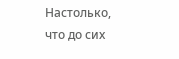Настолько, что до сих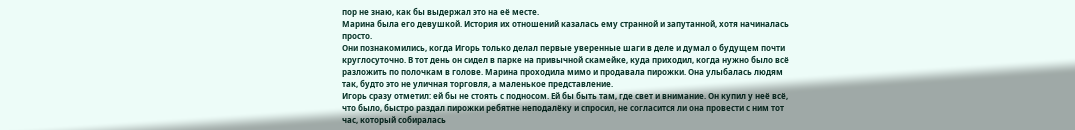пор не знаю, как бы выдержал это на её месте.
Марина была его девушкой. История их отношений казалась ему странной и запутанной, хотя начиналась просто.
Они познакомились, когда Игорь только делал первые уверенные шаги в деле и думал о будущем почти круглосуточно. В тот день он сидел в парке на привычной скамейке, куда приходил, когда нужно было всё разложить по полочкам в голове. Марина проходила мимо и продавала пирожки. Она улыбалась людям так, будто это не уличная торговля, а маленькое представление.
Игорь сразу отметил: ей бы не стоять с подносом. Ей бы быть там, где свет и внимание. Он купил у неё всё, что было, быстро раздал пирожки ребятне неподалёку и спросил, не согласится ли она провести с ним тот час, который собиралась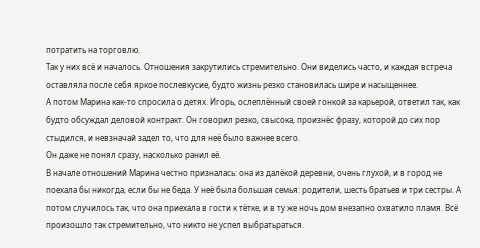потратить на торговлю.
Так у них всё и началось. Отношения закрутились стремительно. Они виделись часто, и каждая встреча оставляла после себя яркое послевкусие, будто жизнь резко становилась шире и насыщеннее.
А потом Марина как-то спросила о детях. Игорь, ослеплённый своей гонкой за карьерой, ответил так, как будто обсуждал деловой контракт. Он говорил резко, свысока, произнёс фразу, которой до сих пор стыдился, и невзначай задел то, что для неё было важнее всего.
Он даже не понял сразу, насколько ранил её.
В начале отношений Марина честно призналась: она из далёкой деревни, очень глухой, и в город не поехала бы никогда, если бы не беда. У неё была большая семья: родители, шесть братьев и три сестры. А потом случилось так, что она приехала в гости к тётке, и в ту же ночь дом внезапно охватило пламя. Всё произошло так стремительно, что никто не успел выбратьраться.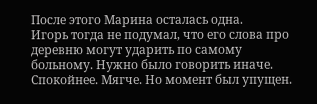После этого Марина осталась одна.
Игорь тогда не подумал, что его слова про деревню могут ударить по самому больному. Нужно было говорить иначе. Спокойнее. Мягче. Но момент был упущен.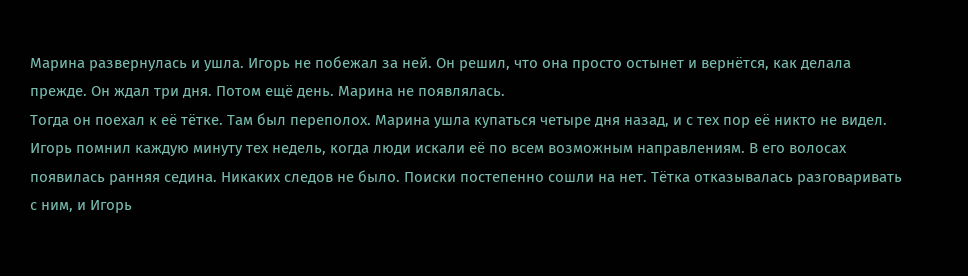Марина развернулась и ушла. Игорь не побежал за ней. Он решил, что она просто остынет и вернётся, как делала прежде. Он ждал три дня. Потом ещё день. Марина не появлялась.
Тогда он поехал к её тётке. Там был переполох. Марина ушла купаться четыре дня назад, и с тех пор её никто не видел.
Игорь помнил каждую минуту тех недель, когда люди искали её по всем возможным направлениям. В его волосах появилась ранняя седина. Никаких следов не было. Поиски постепенно сошли на нет. Тётка отказывалась разговаривать с ним, и Игорь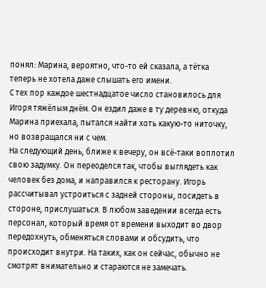понял: Марина, вероятно, что-то ей сказала, а тётка теперь не хотела даже слышать его имени.
С тех пор каждое шестнадцатое число становилось для Игоря тяжёлым днём. Он ездил даже в ту деревню, откуда Марина приехала, пытался найти хоть какую-то ниточку, но возвращался ни с чем.
На следующий день, ближе к вечеру, он всё-таки воплотил свою задумку. Он переоделся так, чтобы выглядеть как человек без дома, и направился к ресторану. Игорь рассчитывал устроиться с задней стороны, посидеть в стороне, прислушаться. В любом заведении всегда есть персонал, который время от времени выходит во двор передохнуть, обменяться словами и обсудить, что происходит внутри. На таких, как он сейчас, обычно не смотрят внимательно и стараются не замечать.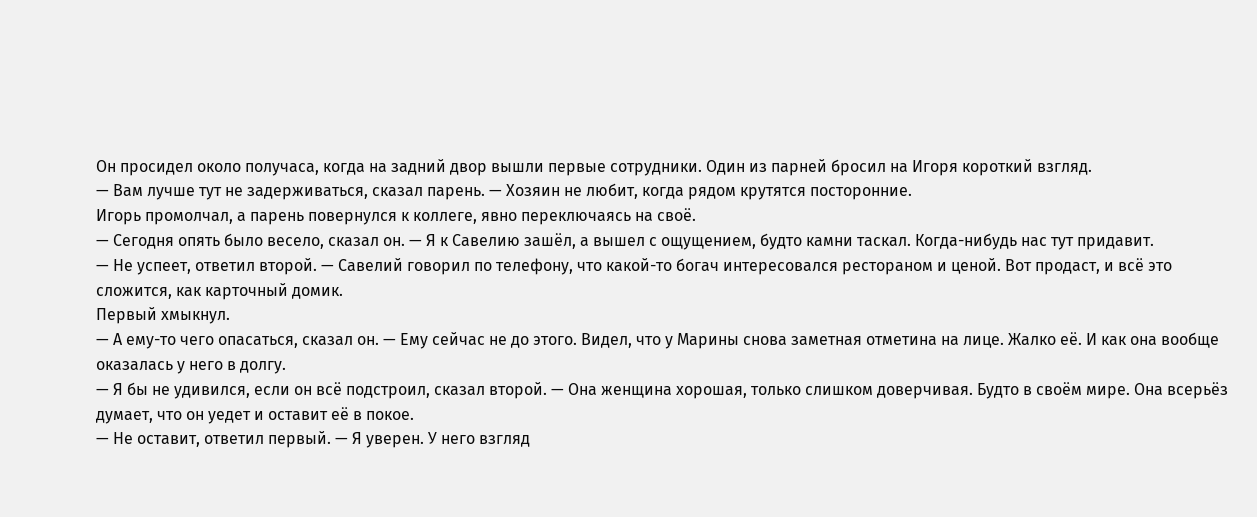Он просидел около получаса, когда на задний двор вышли первые сотрудники. Один из парней бросил на Игоря короткий взгляд.
— Вам лучше тут не задерживаться, сказал парень. — Хозяин не любит, когда рядом крутятся посторонние.
Игорь промолчал, а парень повернулся к коллеге, явно переключаясь на своё.
— Сегодня опять было весело, сказал он. — Я к Савелию зашёл, а вышел с ощущением, будто камни таскал. Когда-нибудь нас тут придавит.
— Не успеет, ответил второй. — Савелий говорил по телефону, что какой-то богач интересовался рестораном и ценой. Вот продаст, и всё это сложится, как карточный домик.
Первый хмыкнул.
— А ему-то чего опасаться, сказал он. — Ему сейчас не до этого. Видел, что у Марины снова заметная отметина на лице. Жалко её. И как она вообще оказалась у него в долгу.
— Я бы не удивился, если он всё подстроил, сказал второй. — Она женщина хорошая, только слишком доверчивая. Будто в своём мире. Она всерьёз думает, что он уедет и оставит её в покое.
— Не оставит, ответил первый. — Я уверен. У него взгляд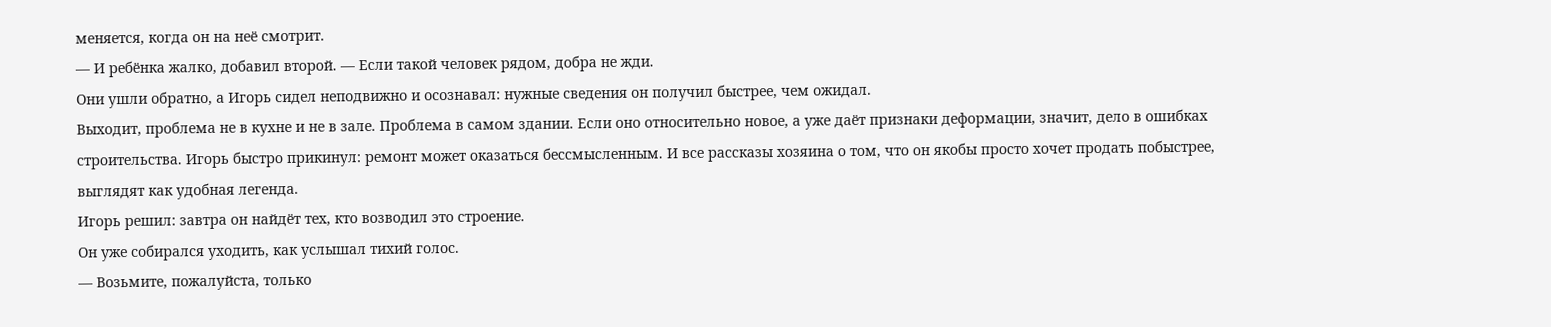меняется, когда он на неё смотрит.
— И ребёнка жалко, добавил второй. — Если такой человек рядом, добра не жди.
Они ушли обратно, а Игорь сидел неподвижно и осознавал: нужные сведения он получил быстрее, чем ожидал.
Выходит, проблема не в кухне и не в зале. Проблема в самом здании. Если оно относительно новое, а уже даёт признаки деформации, значит, дело в ошибках строительства. Игорь быстро прикинул: ремонт может оказаться бессмысленным. И все рассказы хозяина о том, что он якобы просто хочет продать побыстрее, выглядят как удобная легенда.
Игорь решил: завтра он найдёт тех, кто возводил это строение.
Он уже собирался уходить, как услышал тихий голос.
— Возьмите, пожалуйста, только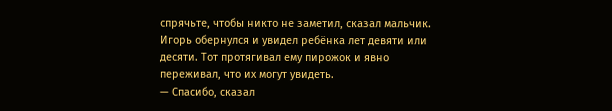спрячьте, чтобы никто не заметил, сказал мальчик.
Игорь обернулся и увидел ребёнка лет девяти или десяти. Тот протягивал ему пирожок и явно переживал, что их могут увидеть.
— Спасибо, сказал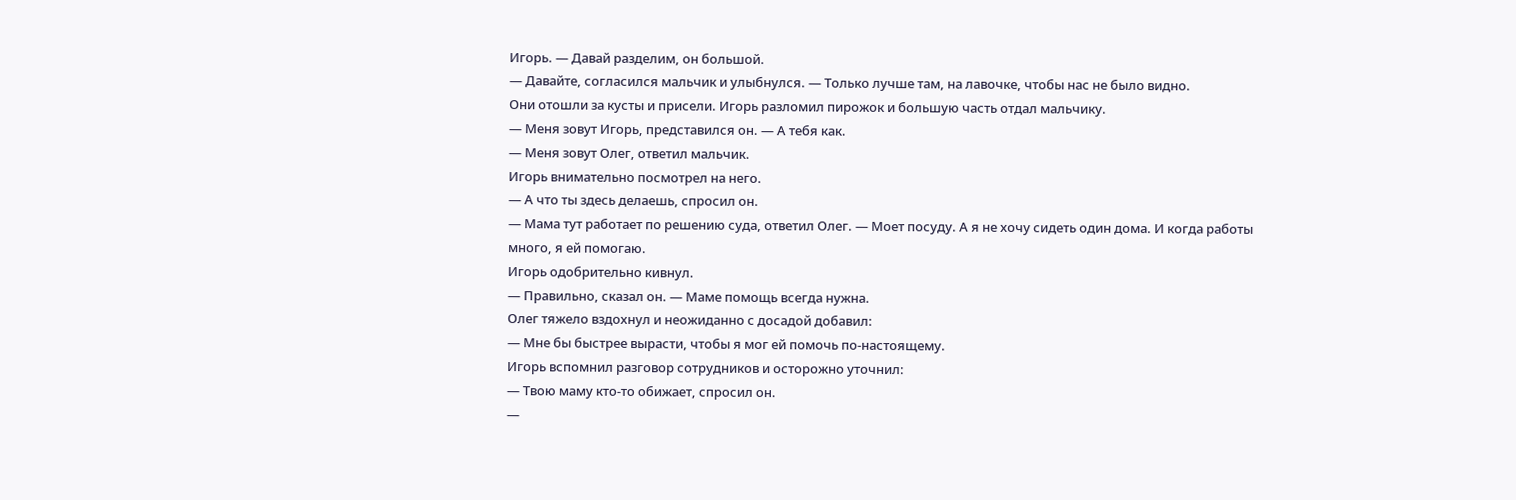Игорь. — Давай разделим, он большой.
— Давайте, согласился мальчик и улыбнулся. — Только лучше там, на лавочке, чтобы нас не было видно.
Они отошли за кусты и присели. Игорь разломил пирожок и большую часть отдал мальчику.
— Меня зовут Игорь, представился он. — А тебя как.
— Меня зовут Олег, ответил мальчик.
Игорь внимательно посмотрел на него.
— А что ты здесь делаешь, спросил он.
— Мама тут работает по решению суда, ответил Олег. — Моет посуду. А я не хочу сидеть один дома. И когда работы много, я ей помогаю.
Игорь одобрительно кивнул.
— Правильно, сказал он. — Маме помощь всегда нужна.
Олег тяжело вздохнул и неожиданно с досадой добавил:
— Мне бы быстрее вырасти, чтобы я мог ей помочь по-настоящему.
Игорь вспомнил разговор сотрудников и осторожно уточнил:
— Твою маму кто-то обижает, спросил он.
—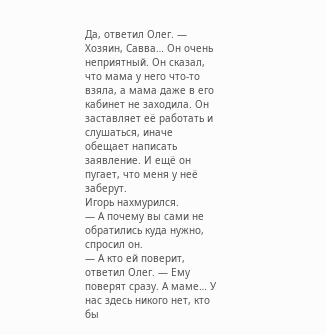Да, ответил Олег. — Хозяин, Савва… Он очень неприятный. Он сказал, что мама у него что-то взяла, а мама даже в его кабинет не заходила. Он заставляет её работать и слушаться, иначе обещает написать заявление. И ещё он пугает, что меня у неё заберут.
Игорь нахмурился.
— А почему вы сами не обратились куда нужно, спросил он.
— А кто ей поверит, ответил Олег. — Ему поверят сразу. А маме… У нас здесь никого нет, кто бы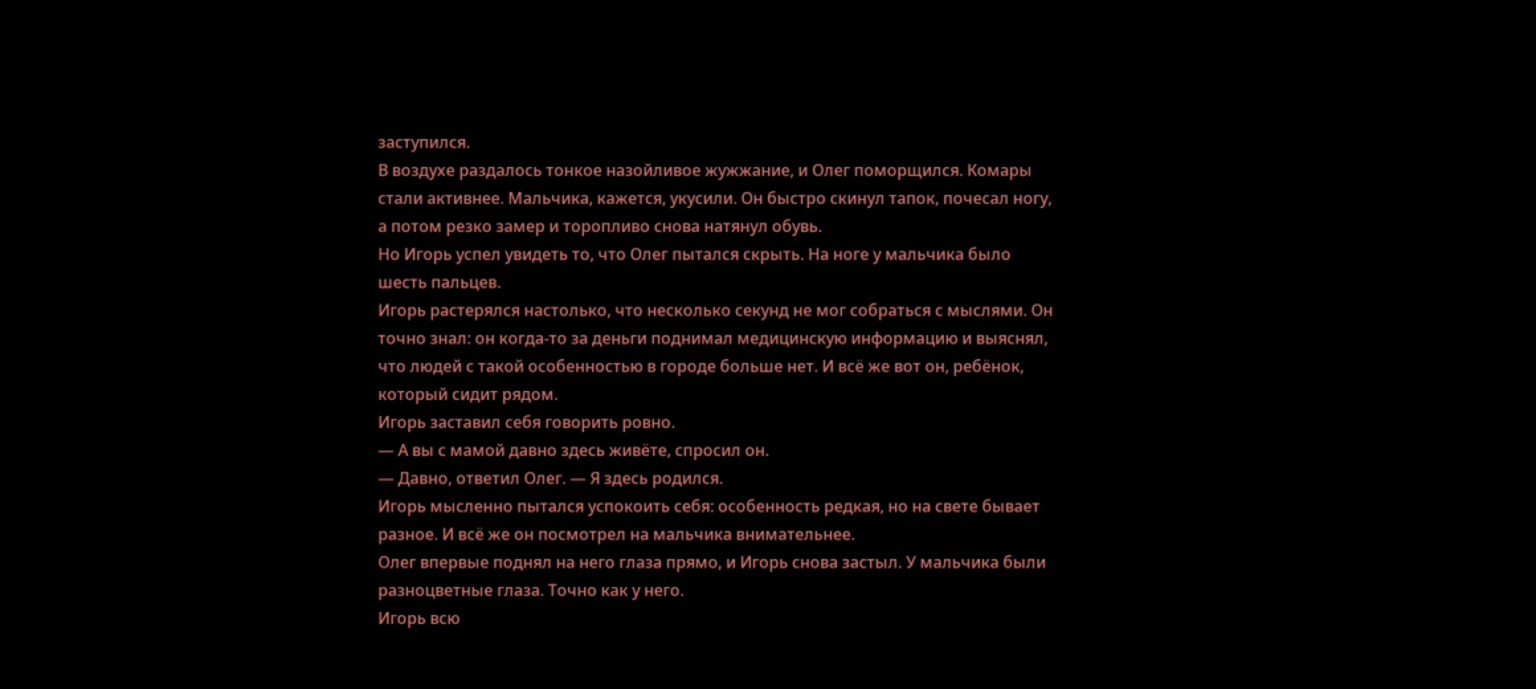заступился.
В воздухе раздалось тонкое назойливое жужжание, и Олег поморщился. Комары стали активнее. Мальчика, кажется, укусили. Он быстро скинул тапок, почесал ногу, а потом резко замер и торопливо снова натянул обувь.
Но Игорь успел увидеть то, что Олег пытался скрыть. На ноге у мальчика было шесть пальцев.
Игорь растерялся настолько, что несколько секунд не мог собраться с мыслями. Он точно знал: он когда-то за деньги поднимал медицинскую информацию и выяснял, что людей с такой особенностью в городе больше нет. И всё же вот он, ребёнок, который сидит рядом.
Игорь заставил себя говорить ровно.
— А вы с мамой давно здесь живёте, спросил он.
— Давно, ответил Олег. — Я здесь родился.
Игорь мысленно пытался успокоить себя: особенность редкая, но на свете бывает разное. И всё же он посмотрел на мальчика внимательнее.
Олег впервые поднял на него глаза прямо, и Игорь снова застыл. У мальчика были разноцветные глаза. Точно как у него.
Игорь всю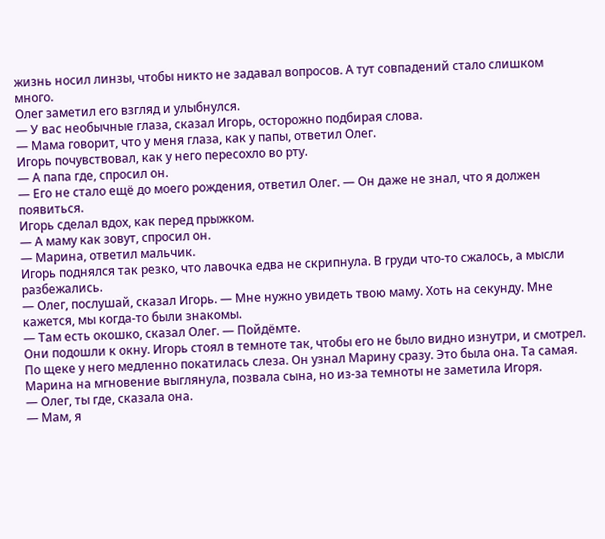жизнь носил линзы, чтобы никто не задавал вопросов. А тут совпадений стало слишком много.
Олег заметил его взгляд и улыбнулся.
— У вас необычные глаза, сказал Игорь, осторожно подбирая слова.
— Мама говорит, что у меня глаза, как у папы, ответил Олег.
Игорь почувствовал, как у него пересохло во рту.
— А папа где, спросил он.
— Его не стало ещё до моего рождения, ответил Олег. — Он даже не знал, что я должен появиться.
Игорь сделал вдох, как перед прыжком.
— А маму как зовут, спросил он.
— Марина, ответил мальчик.
Игорь поднялся так резко, что лавочка едва не скрипнула. В груди что-то сжалось, а мысли разбежались.
— Олег, послушай, сказал Игорь. — Мне нужно увидеть твою маму. Хоть на секунду. Мне кажется, мы когда-то были знакомы.
— Там есть окошко, сказал Олег. — Пойдёмте.
Они подошли к окну. Игорь стоял в темноте так, чтобы его не было видно изнутри, и смотрел. По щеке у него медленно покатилась слеза. Он узнал Марину сразу. Это была она. Та самая.
Марина на мгновение выглянула, позвала сына, но из-за темноты не заметила Игоря.
— Олег, ты где, сказала она.
— Мам, я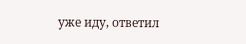уже иду, ответил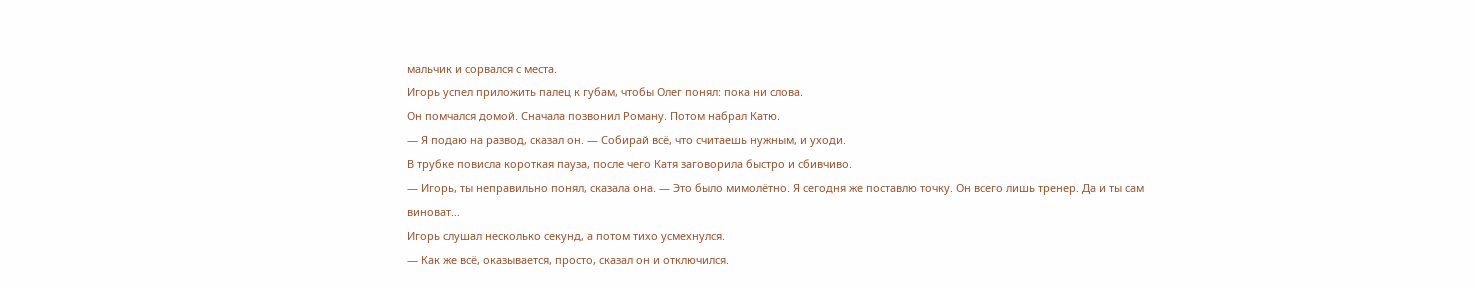мальчик и сорвался с места.
Игорь успел приложить палец к губам, чтобы Олег понял: пока ни слова.
Он помчался домой. Сначала позвонил Роману. Потом набрал Катю.
— Я подаю на развод, сказал он. — Собирай всё, что считаешь нужным, и уходи.
В трубке повисла короткая пауза, после чего Катя заговорила быстро и сбивчиво.
— Игорь, ты неправильно понял, сказала она. — Это было мимолётно. Я сегодня же поставлю точку. Он всего лишь тренер. Да и ты сам виноват…
Игорь слушал несколько секунд, а потом тихо усмехнулся.
— Как же всё, оказывается, просто, сказал он и отключился.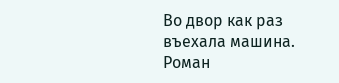Во двор как раз въехала машина. Роман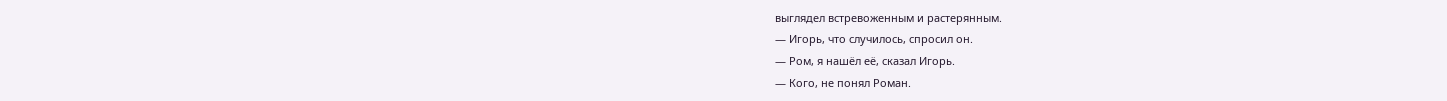выглядел встревоженным и растерянным.
— Игорь, что случилось, спросил он.
— Ром, я нашёл её, сказал Игорь.
— Кого, не понял Роман.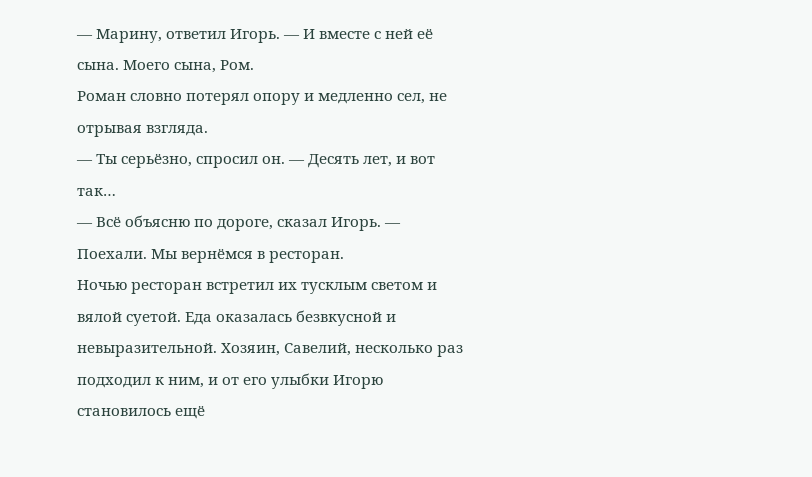— Марину, ответил Игорь. — И вместе с ней её сына. Моего сына, Ром.
Роман словно потерял опору и медленно сел, не отрывая взгляда.
— Ты серьёзно, спросил он. — Десять лет, и вот так…
— Всё объясню по дороге, сказал Игорь. — Поехали. Мы вернёмся в ресторан.
Ночью ресторан встретил их тусклым светом и вялой суетой. Еда оказалась безвкусной и невыразительной. Хозяин, Савелий, несколько раз подходил к ним, и от его улыбки Игорю становилось ещё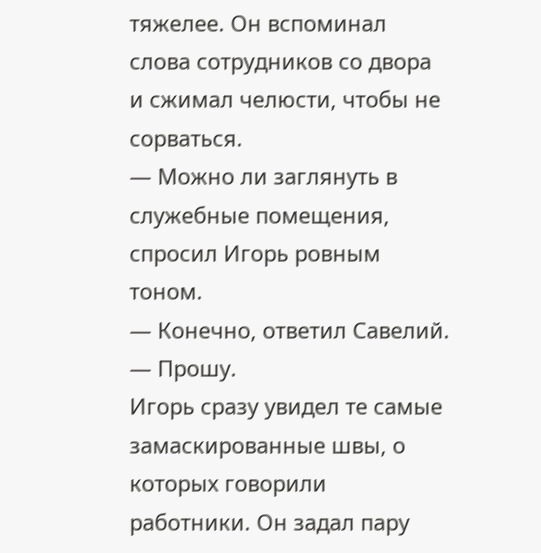тяжелее. Он вспоминал слова сотрудников со двора и сжимал челюсти, чтобы не сорваться.
— Можно ли заглянуть в служебные помещения, спросил Игорь ровным тоном.
— Конечно, ответил Савелий. — Прошу.
Игорь сразу увидел те самые замаскированные швы, о которых говорили работники. Он задал пару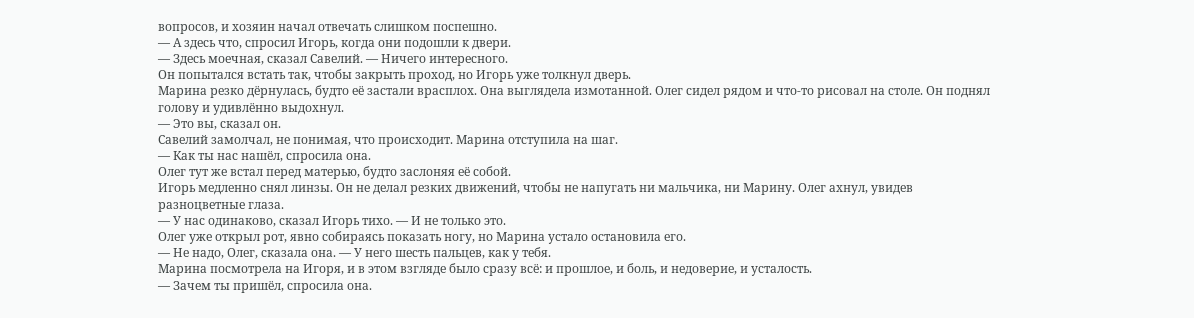вопросов, и хозяин начал отвечать слишком поспешно.
— А здесь что, спросил Игорь, когда они подошли к двери.
— Здесь моечная, сказал Савелий. — Ничего интересного.
Он попытался встать так, чтобы закрыть проход, но Игорь уже толкнул дверь.
Марина резко дёрнулась, будто её застали врасплох. Она выглядела измотанной. Олег сидел рядом и что-то рисовал на столе. Он поднял голову и удивлённо выдохнул.
— Это вы, сказал он.
Савелий замолчал, не понимая, что происходит. Марина отступила на шаг.
— Как ты нас нашёл, спросила она.
Олег тут же встал перед матерью, будто заслоняя её собой.
Игорь медленно снял линзы. Он не делал резких движений, чтобы не напугать ни мальчика, ни Марину. Олег ахнул, увидев разноцветные глаза.
— У нас одинаково, сказал Игорь тихо. — И не только это.
Олег уже открыл рот, явно собираясь показать ногу, но Марина устало остановила его.
— Не надо, Олег, сказала она. — У него шесть пальцев, как у тебя.
Марина посмотрела на Игоря, и в этом взгляде было сразу всё: и прошлое, и боль, и недоверие, и усталость.
— Зачем ты пришёл, спросила она.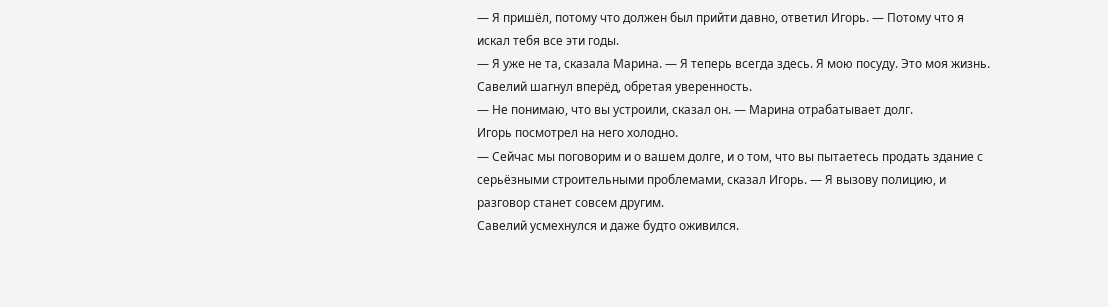— Я пришёл, потому что должен был прийти давно, ответил Игорь. — Потому что я искал тебя все эти годы.
— Я уже не та, сказала Марина. — Я теперь всегда здесь. Я мою посуду. Это моя жизнь.
Савелий шагнул вперёд, обретая уверенность.
— Не понимаю, что вы устроили, сказал он. — Марина отрабатывает долг.
Игорь посмотрел на него холодно.
— Сейчас мы поговорим и о вашем долге, и о том, что вы пытаетесь продать здание с серьёзными строительными проблемами, сказал Игорь. — Я вызову полицию, и разговор станет совсем другим.
Савелий усмехнулся и даже будто оживился.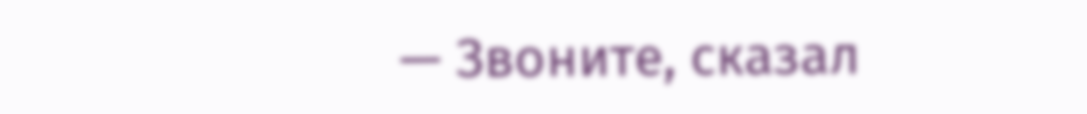— Звоните, сказал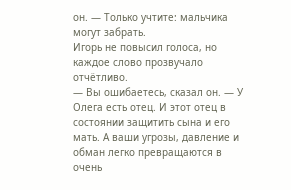он. — Только учтите: мальчика могут забрать.
Игорь не повысил голоса, но каждое слово прозвучало отчётливо.
— Вы ошибаетесь, сказал он. — У Олега есть отец. И этот отец в состоянии защитить сына и его мать. А ваши угрозы, давление и обман легко превращаются в очень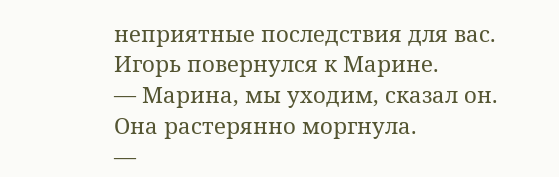неприятные последствия для вас.
Игорь повернулся к Марине.
— Марина, мы уходим, сказал он.
Она растерянно моргнула.
—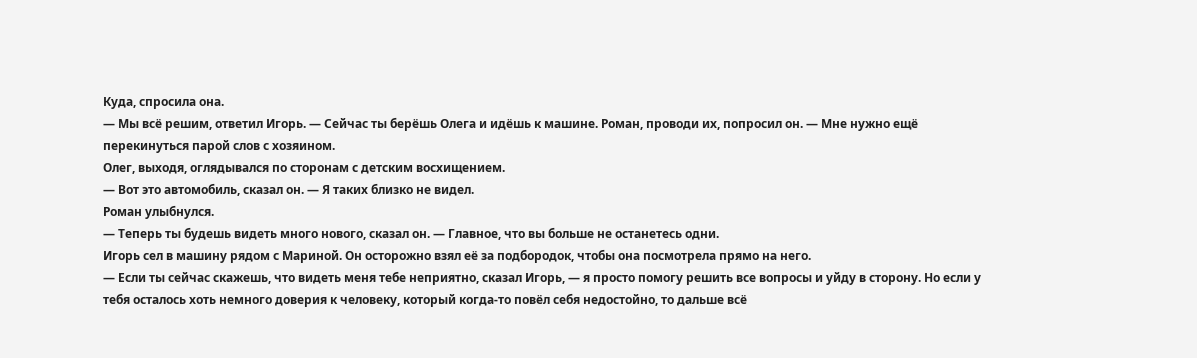Куда, спросила она.
— Мы всё решим, ответил Игорь. — Сейчас ты берёшь Олега и идёшь к машине. Роман, проводи их, попросил он. — Мне нужно ещё перекинуться парой слов с хозяином.
Олег, выходя, оглядывался по сторонам с детским восхищением.
— Вот это автомобиль, сказал он. — Я таких близко не видел.
Роман улыбнулся.
— Теперь ты будешь видеть много нового, сказал он. — Главное, что вы больше не останетесь одни.
Игорь сел в машину рядом с Мариной. Он осторожно взял её за подбородок, чтобы она посмотрела прямо на него.
— Если ты сейчас скажешь, что видеть меня тебе неприятно, сказал Игорь, — я просто помогу решить все вопросы и уйду в сторону. Но если у тебя осталось хоть немного доверия к человеку, который когда-то повёл себя недостойно, то дальше всё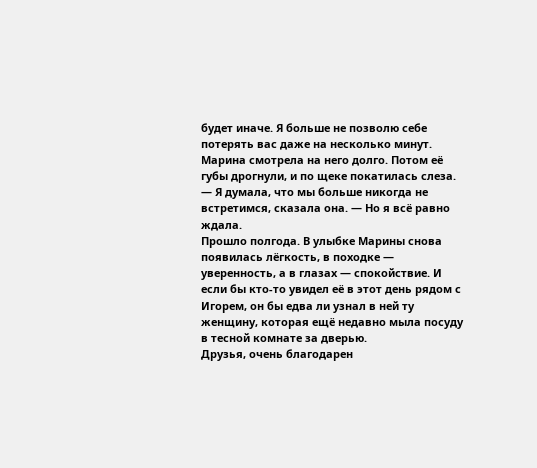будет иначе. Я больше не позволю себе потерять вас даже на несколько минут.
Марина смотрела на него долго. Потом её губы дрогнули, и по щеке покатилась слеза.
— Я думала, что мы больше никогда не встретимся, сказала она. — Но я всё равно ждала.
Прошло полгода. В улыбке Марины снова появилась лёгкость, в походке — уверенность, а в глазах — спокойствие. И если бы кто-то увидел её в этот день рядом с Игорем, он бы едва ли узнал в ней ту женщину, которая ещё недавно мыла посуду в тесной комнате за дверью.
Друзья, очень благодарен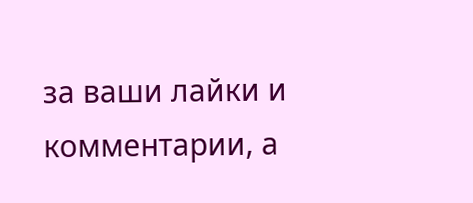за ваши лайки и комментарии, а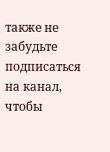также не забудьте подписаться на канал, чтобы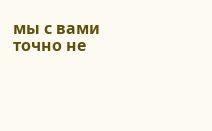мы с вами точно не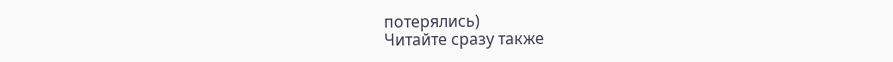потерялись)
Читайте сразу также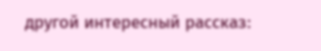другой интересный рассказ: